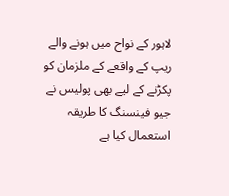لاہور کے نواح میں ہونے والے ریپ کے واقعے کے ملزمان کو پکڑنے کے لیے بھی پولیس نے جیو فینسنگ کا طریقہ استعمال کیا ہے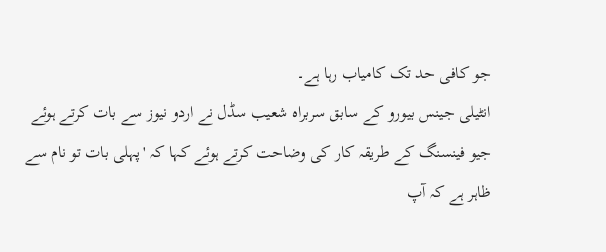جو کافی حد تک کامیاب رہا ہے۔
انٹیلی جینس بیورو کے سابق سربراہ شعیب سڈل نے اردو نیوز سے بات کرتے ہوئے جیو فینسنگ کے طریقہ کار کی وضاحت کرتے ہوئے کہا کہ 'پہلی بات تو نام سے ظاہر ہے کہ آپ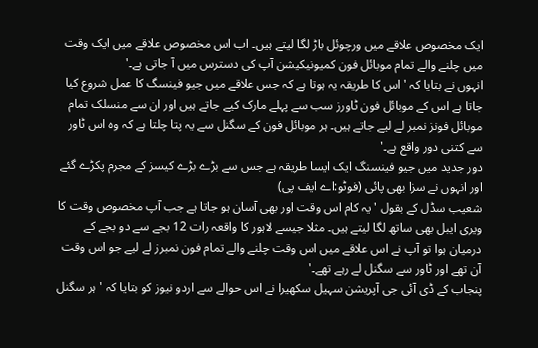ایک مخصوص علاقے میں ورچوئل باڑ لگا لیتے ہیں۔ اب اس مخصوص علاقے میں ایک وقت میں چلنے والے تمام موبائل فون کمیونیکیشن آپ کی دسترس میں آ جاتی ہے۔'
انہوں نے بتایا کہ 'اس کا طریقہ یہ ہوتا ہے کہ جس علاقے میں جیو فینسگ کا عمل شروع کیا جاتا ہے اس کے موبائل فون ٹاورز سب سے پہلے مارک کیے جاتے ہیں اور ان سے منسلک تمام موبائل فونز نمبر لے لیے جاتے ہیں۔ ہر موبائل فون کے سگنل سے یہ پتا چلتا ہے کہ وہ اس ٹاور سے کتنی دور واقع ہے۔'
دور جدید میں جیو فینسنگ ایک ایسا طریقہ ہے جس سے بڑے بڑے کیسز کے مجرم پکڑے گئے اور انہوں نے سزا بھی پائی (فوٹو:اے ایف پی)
شعیب سڈل کے بقول 'یہ کام اس وقت اور بھی آسان ہو جاتا ہے جب آپ مخصوص وقت کا ویری ایبل بھی ساتھ لگا لیتے ہیں۔ مثلا جیسے لاہور کا واقعہ رات 12 بجے سے دو بجے کے درمیان ہوا تو آپ نے اس علاقے میں اس وقت چلنے والے تمام فون نمبرز لے لیے جو اس وقت آن تھے اور ٹاور سے سگنل لے رہے تھے۔'
پنجاب کے ڈی آئی جی آپریشن سہیل سکھیرا نے اس حوالے سے اردو نیوز کو بتایا کہ 'ہر سگنل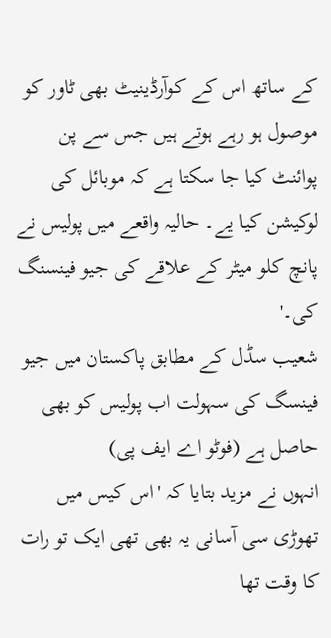کے ساتھ اس کے کوآرڈینیٹ بھی ٹاور کو موصول ہو رہے ہوتے ہیں جس سے پن پوائنٹ کیا جا سکتا ہے کہ موبائل کی لوکیشن کیا یے۔ حالیہ واقعے میں پولیس نے پانچ کلو میٹر کے علاقے کی جیو فینسنگ کی۔'
شعیب سڈل کے مطابق پاکستان میں جیو فینسگ کی سہولت اب پولیس کو بھی حاصل ہے (فوٹو اے ایف پی)
انہوں نے مزید بتایا کہ 'اس کیس میں تھوڑی سی آسانی یہ بھی تھی ایک تو رات کا وقت تھا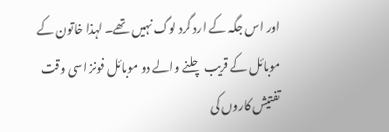اور اس جگہ کے ارد گرد لوگ نہیں تھے۔ لہذا خاتون کے موبائل کے قریب چلنے والے دو موبائل فونز اسی وقت تفتیش کاروں کی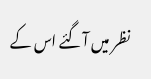نظر میں آگئے اس کے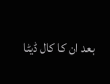بعد ان کا کال ڈیٹا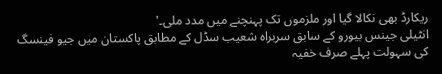ریکارڈ بھی نکالا گیا اور ملزموں تک پہنچنے میں مدد ملی۔'
انٹیلی جینس بیورو کے سابق سربراہ شعیب سڈل کے مطابق پاکستان میں جیو فینسگ کی سہولت پہلے صرف خفیہ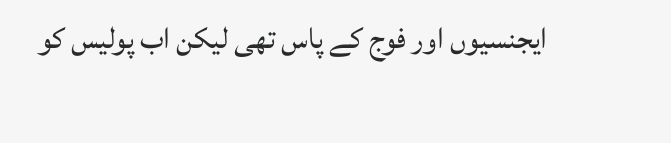ایجنسیوں اور فوج کے پاس تھی لیکن اب پولیس کو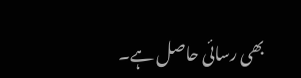بھی رسائی حاصل ہے۔